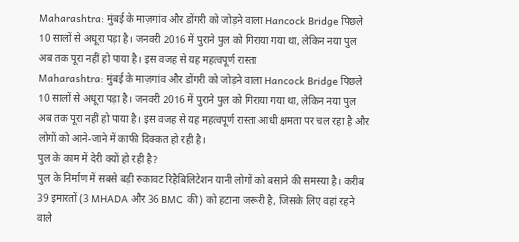Maharashtra: मुंबई के माज़गांव और डोंगरी को जोड़ने वाला Hancock Bridge पिछले 10 सालों से अधूरा पड़ा है। जनवरी 2016 में पुराने पुल को गिराया गया था, लेकिन नया पुल अब तक पूरा नहीं हो पाया है। इस वजह से यह महत्वपूर्ण रास्ता
Maharashtra: मुंबई के माज़गांव और डोंगरी को जोड़ने वाला Hancock Bridge पिछले 10 सालों से अधूरा पड़ा है। जनवरी 2016 में पुराने पुल को गिराया गया था, लेकिन नया पुल अब तक पूरा नहीं हो पाया है। इस वजह से यह महत्वपूर्ण रास्ता आधी क्षमता पर चल रहा है और लोगों को आने-जाने में काफी दिक्कत हो रही है।
पुल के काम में देरी क्यों हो रही है?
पुल के निर्माण में सबसे बड़ी रुकावट रिहैबिलिटेशन यानी लोगों को बसाने की समस्या है। करीब 39 इमारतों (3 MHADA और 36 BMC की) को हटाना जरूरी है, जिसके लिए वहां रहने वाले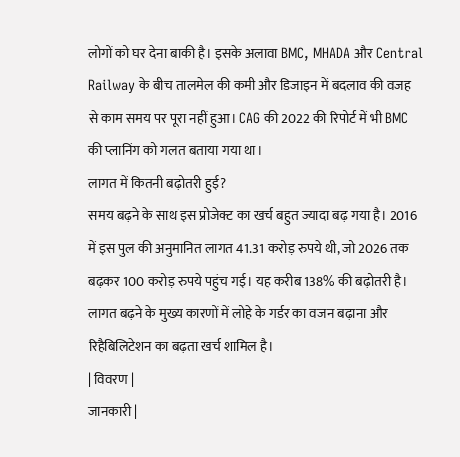लोगों को घर देना बाकी है। इसके अलावा BMC, MHADA और Central Railway के बीच तालमेल की कमी और डिजाइन में बदलाव की वजह से काम समय पर पूरा नहीं हुआ। CAG की 2022 की रिपोर्ट में भी BMC की प्लानिंग को गलत बताया गया था।
लागत में कितनी बढ़ोतरी हुई?
समय बढ़ने के साथ इस प्रोजेक्ट का खर्च बहुत ज्यादा बढ़ गया है। 2016 में इस पुल की अनुमानित लागत 41.31 करोड़ रुपये थी, जो 2026 तक बढ़कर 100 करोड़ रुपये पहुंच गई। यह करीब 138% की बढ़ोतरी है। लागत बढ़ने के मुख्य कारणों में लोहे के गर्डर का वजन बढ़ाना और रिहैबिलिटेशन का बढ़ता खर्च शामिल है।
| विवरण |
जानकारी |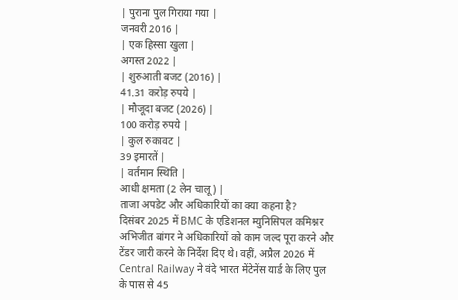| पुराना पुल गिराया गया |
जनवरी 2016 |
| एक हिस्सा खुला |
अगस्त 2022 |
| शुरुआती बजट (2016) |
41.31 करोड़ रुपये |
| मौजूदा बजट (2026) |
100 करोड़ रुपये |
| कुल रुकावट |
39 इमारतें |
| वर्तमान स्थिति |
आधी क्षमता (2 लेन चालू) |
ताजा अपडेट और अधिकारियों का क्या कहना है?
दिसंबर 2025 में BMC के एडिशनल म्युनिसिपल कमिश्नर अभिजीत बांगर ने अधिकारियों को काम जल्द पूरा करने और टेंडर जारी करने के निर्देश दिए थे। वहीं, अप्रैल 2026 में Central Railway ने वंदे भारत मेंटेनेंस यार्ड के लिए पुल के पास से 45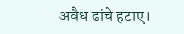अवैध ढांचे हटाए।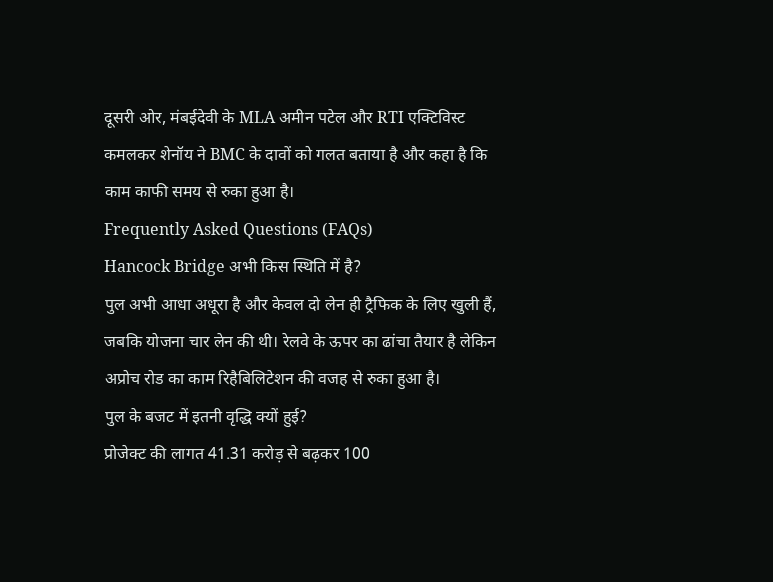दूसरी ओर, मंबईदेवी के MLA अमीन पटेल और RTI एक्टिविस्ट कमलकर शेनॉय ने BMC के दावों को गलत बताया है और कहा है कि काम काफी समय से रुका हुआ है।
Frequently Asked Questions (FAQs)
Hancock Bridge अभी किस स्थिति में है?
पुल अभी आधा अधूरा है और केवल दो लेन ही ट्रैफिक के लिए खुली हैं, जबकि योजना चार लेन की थी। रेलवे के ऊपर का ढांचा तैयार है लेकिन अप्रोच रोड का काम रिहैबिलिटेशन की वजह से रुका हुआ है।
पुल के बजट में इतनी वृद्धि क्यों हुई?
प्रोजेक्ट की लागत 41.31 करोड़ से बढ़कर 100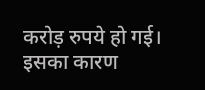करोड़ रुपये हो गई। इसका कारण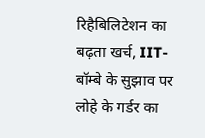रिहैबिलिटेशन का बढ़ता खर्च, IIT-बॉम्बे के सुझाव पर लोहे के गर्डर का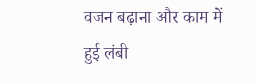वजन बढ़ाना और काम में हुई लंबी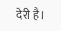देरी है।